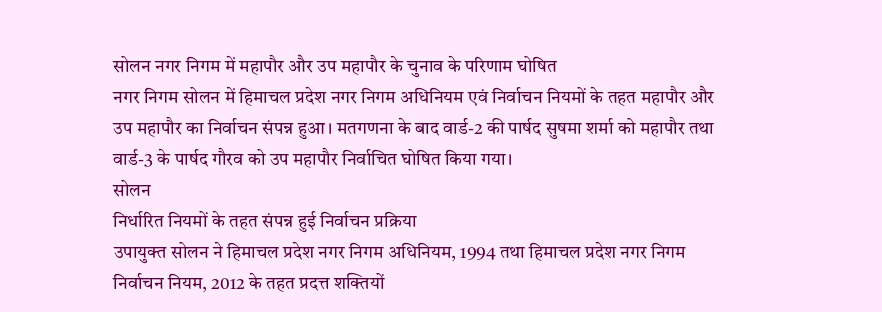सोलन नगर निगम में महापौर और उप महापौर के चुनाव के परिणाम घोषित
नगर निगम सोलन में हिमाचल प्रदेश नगर निगम अधिनियम एवं निर्वाचन नियमों के तहत महापौर और उप महापौर का निर्वाचन संपन्न हुआ। मतगणना के बाद वार्ड-2 की पार्षद सुषमा शर्मा को महापौर तथा वार्ड-3 के पार्षद गौरव को उप महापौर निर्वाचित घोषित किया गया।
सोलन
निर्धारित नियमों के तहत संपन्न हुई निर्वाचन प्रक्रिया
उपायुक्त सोलन ने हिमाचल प्रदेश नगर निगम अधिनियम, 1994 तथा हिमाचल प्रदेश नगर निगम निर्वाचन नियम, 2012 के तहत प्रदत्त शक्तियों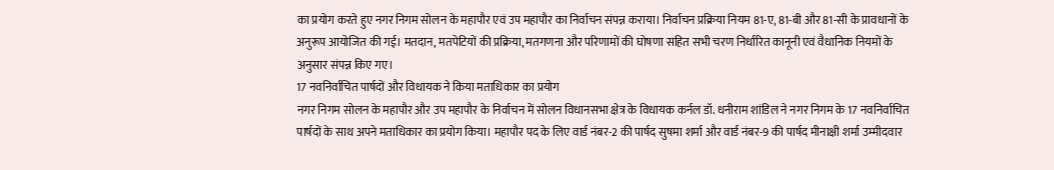का प्रयोग करते हुए नगर निगम सोलन के महापौर एवं उप महापौर का निर्वाचन संपन्न कराया। निर्वाचन प्रक्रिया नियम 81-ए, 81-बी और 81-सी के प्रावधानों के अनुरूप आयोजित की गई। मतदान, मतपेटियों की प्रक्रिया, मतगणना और परिणामों की घोषणा सहित सभी चरण निर्धारित कानूनी एवं वैधानिक नियमों के अनुसार संपन्न किए गए।
17 नवनिर्वाचित पार्षदों और विधायक ने किया मताधिकार का प्रयोग
नगर निगम सोलन के महापौर और उप महापौर के निर्वाचन में सोलन विधानसभा क्षेत्र के विधायक कर्नल डॉ. धनीराम शांडिल ने नगर निगम के 17 नवनिर्वाचित पार्षदों के साथ अपने मताधिकार का प्रयोग किया। महापौर पद के लिए वार्ड नंबर-2 की पार्षद सुषमा शर्मा और वार्ड नंबर-9 की पार्षद मीनाक्षी शर्मा उम्मीदवार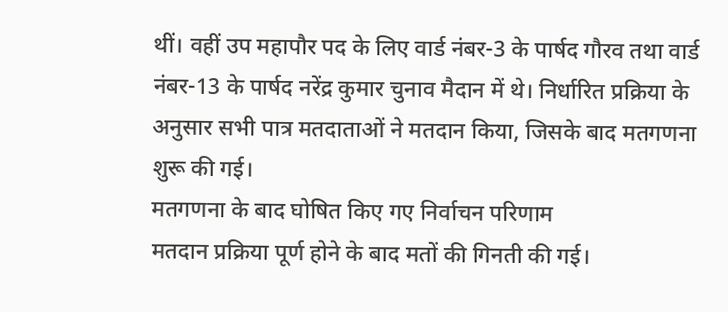थीं। वहीं उप महापौर पद के लिए वार्ड नंबर-3 के पार्षद गौरव तथा वार्ड नंबर-13 के पार्षद नरेंद्र कुमार चुनाव मैदान में थे। निर्धारित प्रक्रिया के अनुसार सभी पात्र मतदाताओं ने मतदान किया, जिसके बाद मतगणना शुरू की गई।
मतगणना के बाद घोषित किए गए निर्वाचन परिणाम
मतदान प्रक्रिया पूर्ण होने के बाद मतों की गिनती की गई।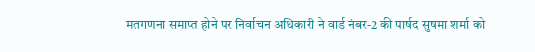मतगणना समाप्त होने पर निर्वाचन अधिकारी ने वार्ड नंबर-2 की पार्षद सुषमा शर्मा को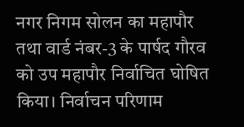नगर निगम सोलन का महापौर तथा वार्ड नंबर-3 के पार्षद गौरव को उप महापौर निर्वाचित घोषित किया। निर्वाचन परिणाम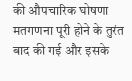की औपचारिक घोषणा मतगणना पूरी होने के तुरंत बाद की गई और इसके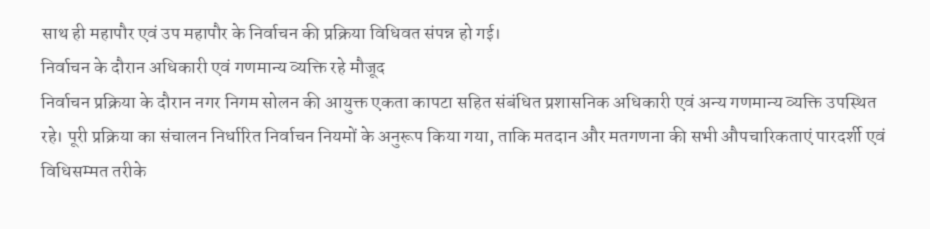साथ ही महापौर एवं उप महापौर के निर्वाचन की प्रक्रिया विधिवत संपन्न हो गई।
निर्वाचन के दौरान अधिकारी एवं गणमान्य व्यक्ति रहे मौजूद
निर्वाचन प्रक्रिया के दौरान नगर निगम सोलन की आयुक्त एकता कापटा सहित संबंधित प्रशासनिक अधिकारी एवं अन्य गणमान्य व्यक्ति उपस्थित रहे। पूरी प्रक्रिया का संचालन निर्धारित निर्वाचन नियमों के अनुरूप किया गया, ताकि मतदान और मतगणना की सभी औपचारिकताएं पारदर्शी एवं विधिसम्मत तरीके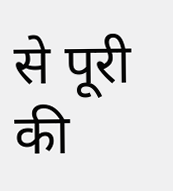से पूरी की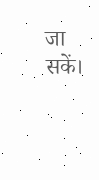जा सकें।